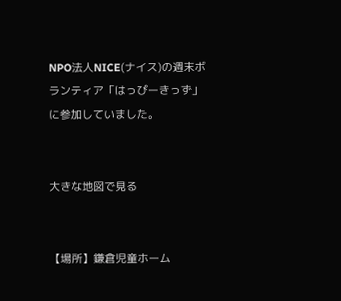NPO法人NICE(ナイス)の週末ボランティア「はっぴーきっず」に参加していました。


大きな地図で見る


【場所】鎌倉児童ホーム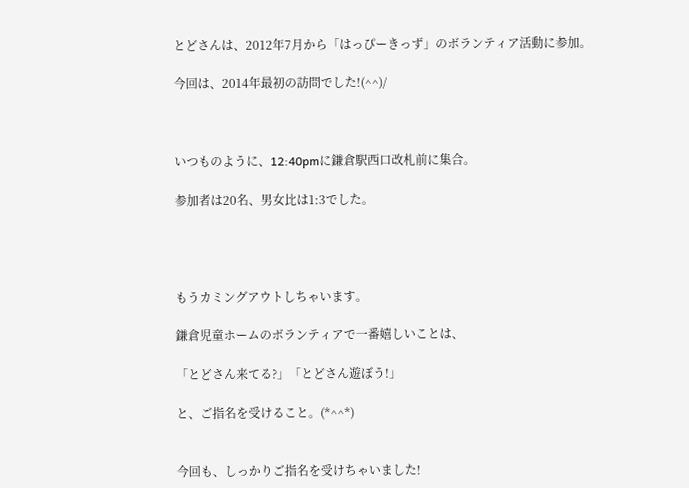とどさんは、2012年7月から「はっぴーきっず」のボランティア活動に参加。

今回は、2014年最初の訪問でした!(^^)/



いつものように、12:40pmに鎌倉駅西口改札前に集合。

参加者は20名、男女比は1:3でした。




もうカミングアウトしちゃいます。

鎌倉児童ホームのボランティアで一番嬉しいことは、

「とどさん来てる?」「とどさん遊ぼう!」

と、ご指名を受けること。(*^^*)


今回も、しっかりご指名を受けちゃいました!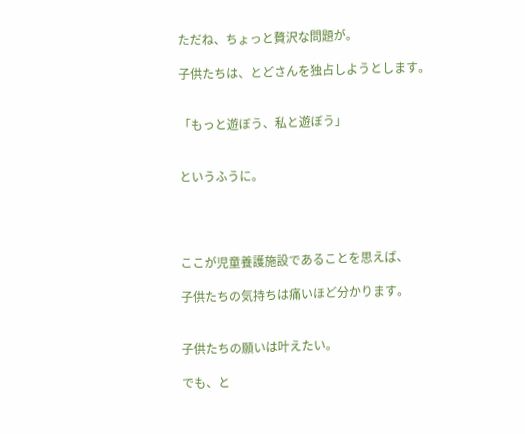ただね、ちょっと贅沢な問題が。

子供たちは、とどさんを独占しようとします。


「もっと遊ぼう、私と遊ぼう」


というふうに。




ここが児童養護施設であることを思えば、

子供たちの気持ちは痛いほど分かります。


子供たちの願いは叶えたい。

でも、と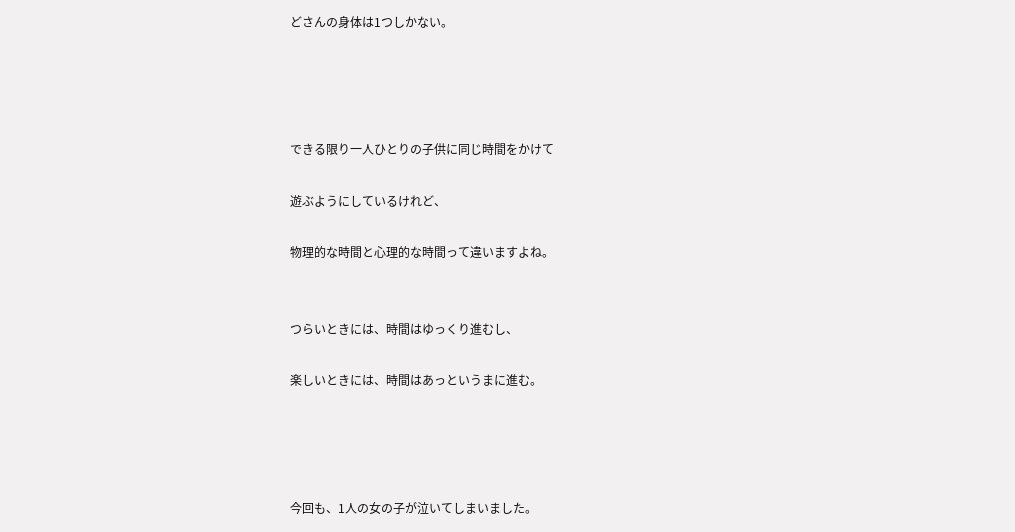どさんの身体は1つしかない。




できる限り一人ひとりの子供に同じ時間をかけて

遊ぶようにしているけれど、

物理的な時間と心理的な時間って違いますよね。


つらいときには、時間はゆっくり進むし、

楽しいときには、時間はあっというまに進む。




今回も、1人の女の子が泣いてしまいました。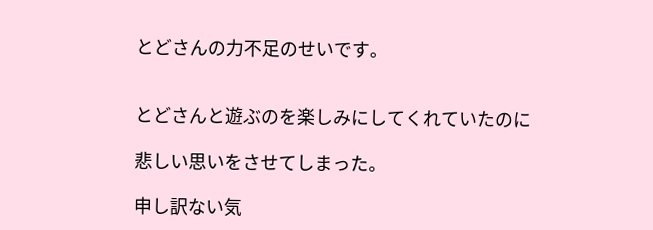とどさんの力不足のせいです。


とどさんと遊ぶのを楽しみにしてくれていたのに

悲しい思いをさせてしまった。

申し訳ない気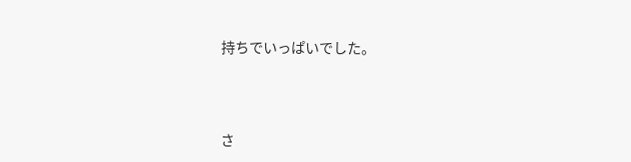持ちでいっぱいでした。




さ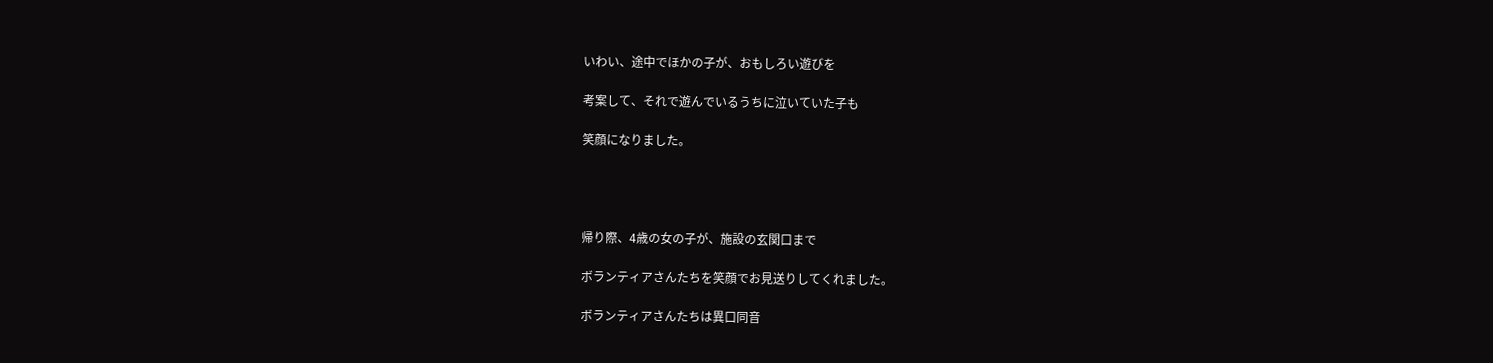いわい、途中でほかの子が、おもしろい遊びを

考案して、それで遊んでいるうちに泣いていた子も

笑顔になりました。




帰り際、4歳の女の子が、施設の玄関口まで

ボランティアさんたちを笑顔でお見送りしてくれました。

ボランティアさんたちは異口同音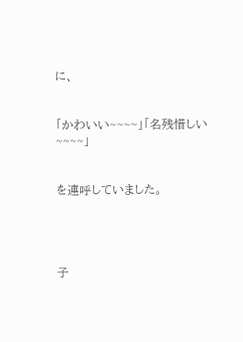に、


「かわいい~~~~」「名残惜しい~~~~」


を連呼していました。




子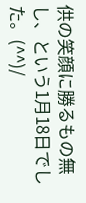供の笑顔に勝るもの無し、という1月18日でした。(^^)/